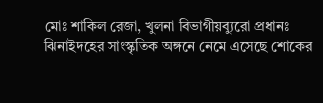মোঃ শাকিল রেজা, খুলনা বিভাগীয়ব্যুরো প্রধানঃ
ঝিনাইদহের সাংস্কৃতিক অঙ্গনে নেমে এসেছে শোকের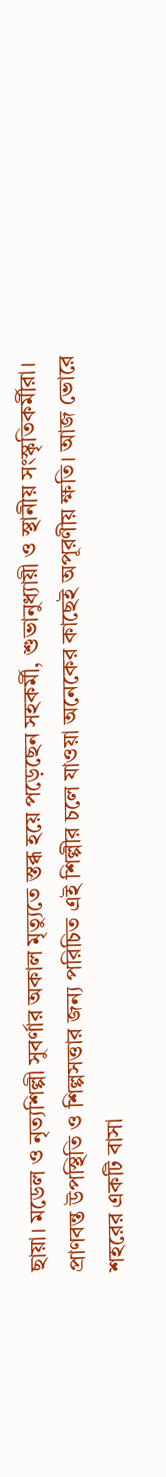ছায়া। মডেল ও নৃত্যশিল্পী সুবর্ণার অকাল মৃত্যুতে স্তব্ধ হয়ে পড়েছেন সহকর্মী, শুভানুধ্যায়ী ও স্থানীয় সংস্কৃতিকর্মীরা। প্রাণবন্ত উপস্থিতি ও শিল্পসত্তার জন্য পরিচিত এই শিল্পীর চলে যাওয়া অনেকের কাছেই অপূরণীয় ক্ষতি। আজ ভোরে শহরের একটি বাসা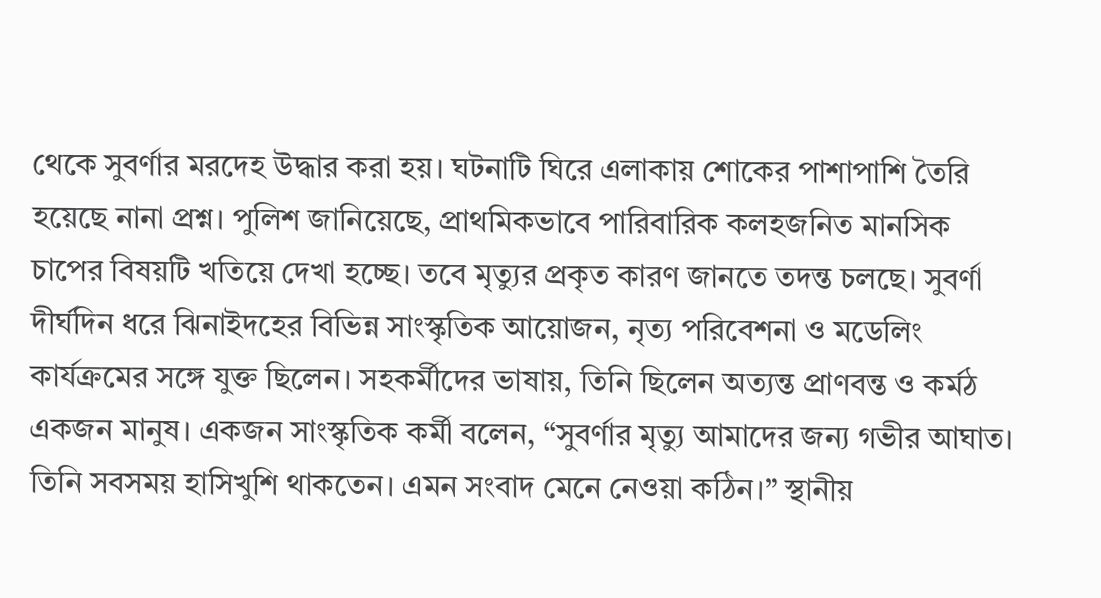থেকে সুবর্ণার মরদেহ উদ্ধার করা হয়। ঘটনাটি ঘিরে এলাকায় শোকের পাশাপাশি তৈরি হয়েছে নানা প্রশ্ন। পুলিশ জানিয়েছে, প্রাথমিকভাবে পারিবারিক কলহজনিত মানসিক চাপের বিষয়টি খতিয়ে দেখা হচ্ছে। তবে মৃত্যুর প্রকৃত কারণ জানতে তদন্ত চলছে। সুবর্ণা দীর্ঘদিন ধরে ঝিনাইদহের বিভিন্ন সাংস্কৃতিক আয়োজন, নৃত্য পরিবেশনা ও মডেলিং কার্যক্রমের সঙ্গে যুক্ত ছিলেন। সহকর্মীদের ভাষায়, তিনি ছিলেন অত্যন্ত প্রাণবন্ত ও কর্মঠ একজন মানুষ। একজন সাংস্কৃতিক কর্মী বলেন, “সুবর্ণার মৃত্যু আমাদের জন্য গভীর আঘাত। তিনি সবসময় হাসিখুশি থাকতেন। এমন সংবাদ মেনে নেওয়া কঠিন।” স্থানীয়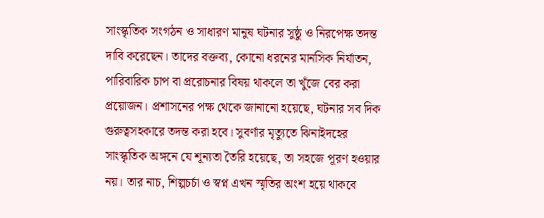সাংস্কৃতিক সংগঠন ও সাধারণ মানুষ ঘটনার সুষ্ঠু ও নিরপেক্ষ তদন্ত দাবি করেছেন। তাদের বক্তব্য, কোনো ধরনের মানসিক নির্যাতন, পারিবারিক চাপ বা প্ররোচনার বিষয় থাকলে তা খুঁজে বের করা প্রয়োজন। প্রশাসনের পক্ষ থেকে জানানো হয়েছে, ঘটনার সব দিক গুরুত্বসহকারে তদন্ত করা হবে। সুবর্ণার মৃত্যুতে ঝিনাইদহের সাংস্কৃতিক অঙ্গনে যে শূন্যতা তৈরি হয়েছে, তা সহজে পূরণ হওয়ার নয়। তার নাচ, শিল্পচর্চা ও স্বপ্ন এখন স্মৃতির অংশ হয়ে থাকবে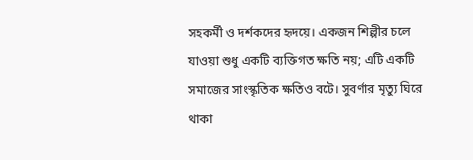সহকর্মী ও দর্শকদের হৃদয়ে। একজন শিল্পীর চলে যাওয়া শুধু একটি ব্যক্তিগত ক্ষতি নয়; এটি একটি সমাজের সাংস্কৃতিক ক্ষতিও বটে। সুবর্ণার মৃত্যু ঘিরে থাকা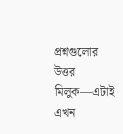প্রশ্নগুলোর উত্তর মিলুক—এটাই এখন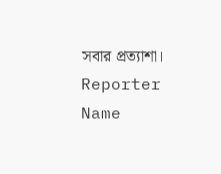সবার প্রত্যাশা।
Reporter Name